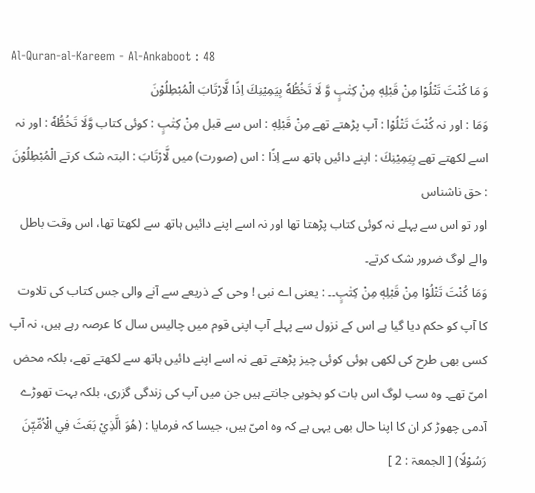Al-Quran-al-Kareem - Al-Ankaboot : 48
وَ مَا كُنْتَ تَتْلُوْا مِنْ قَبْلِهٖ مِنْ كِتٰبٍ وَّ لَا تَخُطُّهٗ بِیَمِیْنِكَ اِذًا لَّارْتَابَ الْمُبْطِلُوْنَ
وَمَا : اور نہ كُنْتَ تَتْلُوْا : آپ پڑھتے تھے مِنْ قَبْلِهٖ : اس سے قبل مِنْ كِتٰبٍ : کوئی کتاب وَّلَا تَخُطُّهٗ : اور نہ اسے لکھتے تھے بِيَمِيْنِكَ : اپنے دائیں ہاتھ سے اِذًا : اس (صورت) میں لَّارْتَابَ : البتہ شک کرتے الْمُبْطِلُوْنَ : حق ناشناس
اور تو اس سے پہلے نہ کوئی کتاب پڑھتا تھا اور نہ اسے اپنے دائیں ہاتھ سے لکھتا تھا، اس وقت باطل والے لوگ ضرور شک کرتے۔
وَمَا كُنْتَ تَتْلُوْا مِنْ قَبْلِهٖ مِنْ كِتٰبٍ۔۔ : یعنی اے نبی ! وحی کے ذریعے سے آنے والی جس کتاب کی تلاوت کا آپ کو حکم دیا گیا ہے اس کے نزول سے پہلے آپ اپنی قوم میں چالیس سال کا عرصہ رہے ہیں، نہ آپ کسی بھی طرح کی لکھی ہوئی کوئی چیز پڑھتے تھے نہ اسے اپنے دائیں ہاتھ سے لکھتے تھے، بلکہ محض امیّ تھے۔ وہ سب لوگ اس بات کو بخوبی جانتے ہیں جن میں آپ کی زندگی گزری، بلکہ بہت تھوڑے آدمی چھوڑ کر ان کا اپنا حال بھی یہی ہے کہ وہ امیّ ہیں، جیسا کہ فرمایا : (هُوَ الَّذِيْ بَعَثَ فِي الْاُمِّيّٖنَ رَسُوْلًا) [ الجمعۃ : 2 ]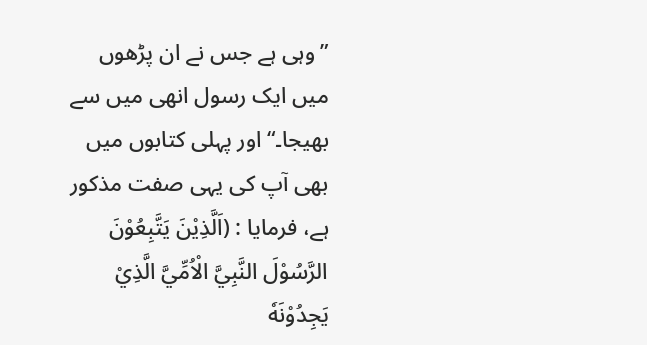”وہی ہے جس نے ان پڑھوں میں ایک رسول انھی میں سے بھیجا۔“ اور پہلی کتابوں میں بھی آپ کی یہی صفت مذکور ہے، فرمایا : (اَلَّذِيْنَ يَتَّبِعُوْنَ الرَّسُوْلَ النَّبِيَّ الْاُمِّيَّ الَّذِيْ يَجِدُوْنَهٗ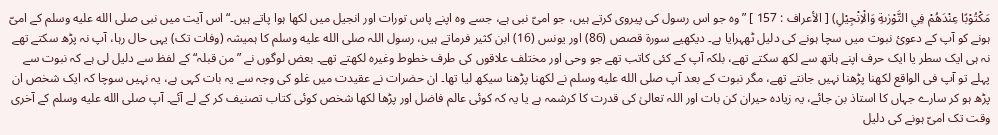مَكْتُوْبًا عِنْدَهُمْ فِي التَّوْرٰىةِ وَالْاِنْجِيْلِ) [ الأعراف : 157 ] ”وہ جو اس رسول کی پیروی کرتے ہیں، جو امیّ نبی ہے، جسے وہ اپنے پاس تورات اور انجیل میں لکھا ہوا پاتے ہیں۔“ اس آیت میں نبی صلى الله عليه وسلم کے امیّ ہونے کو آپ کے دعوئ نبوت میں سچا ہونے کی دلیل ٹھہرایا ہے۔ دیکھیے سورة قصص (86) اور یونس (16) ابن کثیر فرماتے ہیں، رسول اللہ صلى الله عليه وسلم کا ہمیشہ (وفات تک) یہی حال رہا، آپ نہ پڑھ سکتے تھے نہ ہی ایک سطر یا ایک حرف اپنے ہاتھ سے لکھ سکتے تھے، بلکہ آپ کے کئی کاتب تھے جو وحی اور مختلف علاقوں کی طرف خطوط وغیرہ لکھتے تھے۔ بعض لوگوں نے ”من قبلہ“ کے لفظ سے دلیل لی ہے کہ نبوت سے پہلے تو آپ فی الواقع لکھنا پڑھنا نہیں جانتے تھے، مگر نبوت کے بعد آپ صلى الله عليه وسلم نے لکھنا پڑھنا سیکھ لیا تھا۔ ان حضرات نے عقیدت میں غلو کی وجہ سے یہ بات کہی ہے، یہ نہیں سوچا کہ ایک شخص ان پڑھ ہو کر سارے جہاں کا استاذ بن جائے، یہ زیادہ حیران کن بات اور اللہ تعالیٰ کی قدرت کا کرشمہ ہے یا یہ کہ کوئی عالم فاضل اور پڑھا لکھا شخص کوئی کتاب تصنیف کر کے لے آئے۔ آپ صلى الله عليه وسلم کے آخری وقت تک امیّ ہونے کی دلیل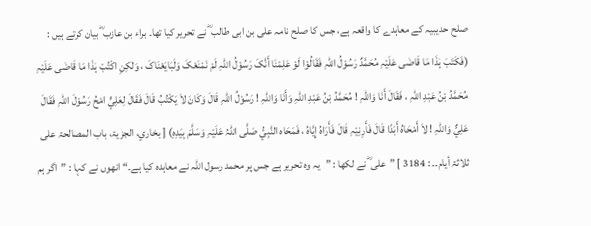صلح حدیبیہ کے معاہدے کا واقعہ ہے، جس کا صلح نامہ علی بن ابی طالب ؓ نے تحریر کیا تھا۔ براء بن عازب ؓ بیان کرتے ہیں : (فَکَتَبَ ہٰذَا مَا قَاضٰی عَلَیْہِ مُحَمَّدٌ رَسُوْلُ اللّٰہِ فَقَالُوْا لَوْ عَلِمْنَا أَنَّکَ رَسُوْلُ اللّٰہِ لَمْ نَمْنَعْکَ وَلَبَایَعْنَاکَ ، وَلٰکِنِ اکْتُبْ ہٰذَا مَا قَاضٰی عَلَیْہِ مُحَمَّدُ بْنُ عَبْدِ اللّٰہِ ، فَقَالَ أَنَا وَاللّٰہِ ! مُحَمَّدُ بْنُ عَبْدِ اللّٰہِ وَأَنَا وَاللّٰہِ ! رَسُوْلُ اللّٰہِ قَالَ وَکَانَ لاَ یَکْتُبُ قَالَ فَقَالَ لِعَلِيٍّ امْحُ رَسُوْلَ اللّٰہِ فَقَالَ عَلِيٌّ وَاللّٰہِ ! لاَ أَمْحَاہُ أَبَدًا قَالَ فَأَرِنِیْہِ قَالَ فَأَرَاہُ إِیَّاہُ ، فَمَحَاہ النَّبِيُّ صَلَّی اللّٰہُ عَلَیْہِ وَسَلَّمَ بِیَدِہِ) [ بخاري، الجزیۃ، باب المصالحۃ علی ثلاثۃ أیام۔۔ : 3184 ] ”علی ؓ نے لکھا : ”یہ وہ تحریر ہے جس پر محمد رسول اللہ نے معاہدہ کیا ہے۔“ انھوں نے کہا : ”اگر ہم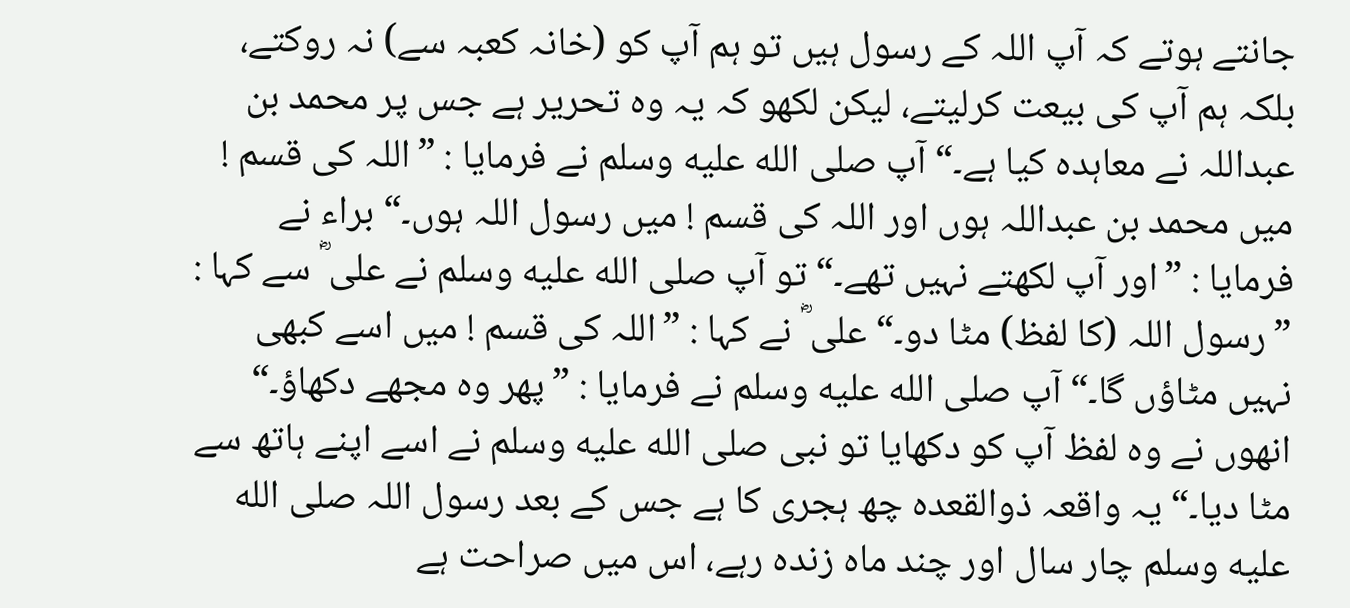جانتے ہوتے کہ آپ اللہ کے رسول ہیں تو ہم آپ کو (خانہ کعبہ سے) نہ روکتے، بلکہ ہم آپ کی بیعت کرلیتے، لیکن لکھو کہ یہ وہ تحریر ہے جس پر محمد بن عبداللہ نے معاہدہ کیا ہے۔“ آپ صلى الله عليه وسلم نے فرمایا : ”اللہ کی قسم ! میں محمد بن عبداللہ ہوں اور اللہ کی قسم ! میں رسول اللہ ہوں۔“ براء نے فرمایا : ”اور آپ لکھتے نہیں تھے۔“ تو آپ صلى الله عليه وسلم نے علی ؓ سے کہا : ”رسول اللہ (کا لفظ) مٹا دو۔“ علی ؓ نے کہا : ”اللہ کی قسم ! میں اسے کبھی نہیں مٹاؤں گا۔“ آپ صلى الله عليه وسلم نے فرمایا : ”پھر وہ مجھے دکھاؤ۔“ انھوں نے وہ لفظ آپ کو دکھایا تو نبی صلى الله عليه وسلم نے اسے اپنے ہاتھ سے مٹا دیا۔“ یہ واقعہ ذوالقعدہ چھ ہجری کا ہے جس کے بعد رسول اللہ صلى الله عليه وسلم چار سال اور چند ماہ زندہ رہے، اس میں صراحت ہے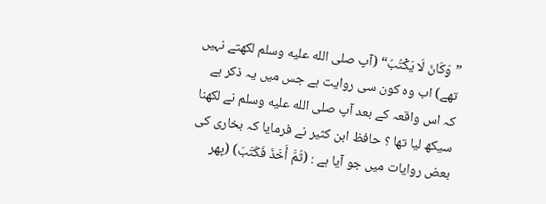”وَکَانَ لَا یَکْتُبُ“ (آپ صلى الله عليه وسلم لکھتے نہیں تھے) اب وہ کون سی روایت ہے جس میں یہ ذکر ہے کہ اس واقعہ کے بعد آپ صلى الله عليه وسلم نے لکھنا سیکھ لیا تھا ؟ حافظ ابن کثیر نے فرمایا کہ بخاری کی بعض روایات میں جو آیا ہے : (ثُمَّ أَخَذَ فَکَتَبَ) (پھر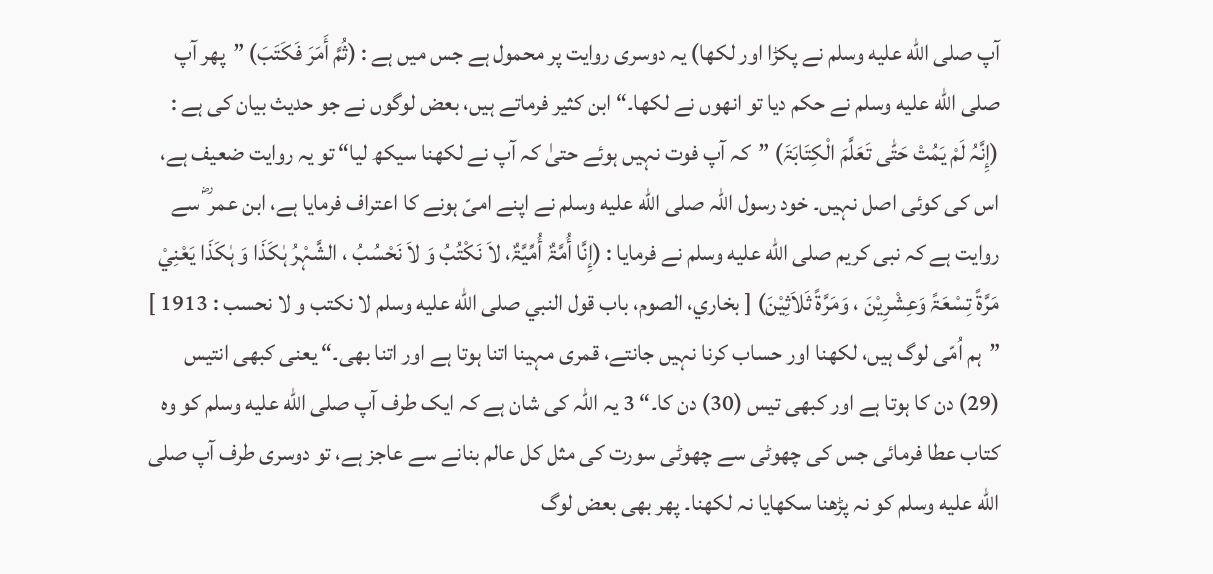آپ صلى الله عليه وسلم نے پکڑا اور لکھا) یہ دوسری روایت پر محمول ہے جس میں ہے : (ثُمَّ أَمَرَ فَکَتَبَ) ”پھر آپ صلى الله عليه وسلم نے حکم دیا تو انھوں نے لکھا۔“ ابن کثیر فرماتے ہیں، بعض لوگوں نے جو حدیث بیان کی ہے : (إِنَّہُ لَمْ یَمُتْ حَتّٰی تَعَلَّمَ الْکِتَابَۃَ) ”کہ آپ فوت نہیں ہوئے حتیٰ کہ آپ نے لکھنا سیکھ لیا“ تو یہ روایت ضعیف ہے، اس کی کوئی اصل نہیں۔ خود رسول اللہ صلى الله عليه وسلم نے اپنے امیّ ہونے کا اعتراف فرمایا ہے، ابن عمر ؓ سے روایت ہے کہ نبی کریم صلى الله عليه وسلم نے فرمایا : (إِنَّا أُمَّۃٌ أُمِّیَّۃٌ، لاَ نَکْتُبُ وَ لاَ نَحْسُبُ ، الشَّہْرُ ہٰکَذَا وَ ہٰکَذَا یَعْنِيْ مَرَّۃً تِسْعَۃً وَعِشْرِیْنَ ، وَمَرَّۃً ثَلاَثِیْنَ) [ بخاري، الصوم، باب قول النبي صلى الله عليه وسلم لا نکتب و لا نحسب : 1913 ] ”ہم اُمّی لوگ ہیں، لکھنا اور حساب کرنا نہیں جانتے، قمری مہینا اتنا ہوتا ہے اور اتنا بھی۔“ یعنی کبھی انتیس (29) دن کا ہوتا ہے اور کبھی تیس (30) دن کا۔“ 3 یہ اللہ کی شان ہے کہ ایک طرف آپ صلى الله عليه وسلم کو وہ کتاب عطا فرمائی جس کی چھوٹی سے چھوٹی سورت کی مثل کل عالم بنانے سے عاجز ہے، تو دوسری طرف آپ صلى الله عليه وسلم کو نہ پڑھنا سکھایا نہ لکھنا۔ پھر بھی بعض لوگ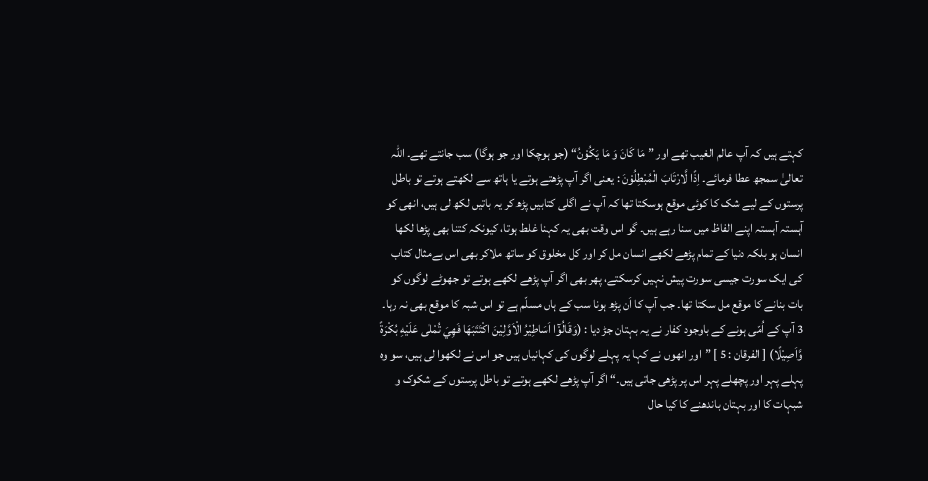کہتے ہیں کہ آپ عالم الغیب تھے اور ”مَا کَانَ وَ مَا یَکُوْنُ“ (جو ہوچکا اور جو ہوگا) سب جانتے تھے۔ اللہ تعالیٰ سمجھ عطا فرمائے۔ اِذًا لَّارْتَابَ الْمُبْطِلُوْنَ : یعنی اگر آپ پڑھتے ہوتے یا ہاتھ سے لکھتے ہوتے تو باطل پرستوں کے لیے شک کا کوئی موقع ہوسکتا تھا کہ آپ نے اگلی کتابیں پڑھ کر یہ باتیں لکھ لی ہیں، انھی کو آہستہ آہستہ اپنے الفاظ میں سنا رہے ہیں۔ گو اس وقت بھی یہ کہنا غلط ہوتا، کیونکہ کتنا بھی پڑھا لکھا انسان ہو بلکہ دنیا کے تمام پڑھے لکھے انسان مل کر اور کل مخلوق کو ساتھ ملاکر بھی اس بےمثال کتاب کی ایک سورت جیسی سورت پیش نہیں کرسکتے، پھر بھی اگر آپ پڑھے لکھے ہوتے تو جھوٹے لوگوں کو بات بنانے کا موقع مل سکتا تھا۔ جب آپ کا اَن پڑھ ہونا سب کے ہاں مسلّم ہے تو اس شبہ کا موقع بھی نہ رہا۔ 3 آپ کے اُمّی ہونے کے باوجود کفار نے یہ بہتان جڑ دیا : (وَقَالُوْٓا اَسَاطِيْرُ الْاَوَّلِيْنَ اكْتَتَبَهَا فَهِيَ تُمْلٰى عَلَيْهِ بُكْرَةً وَّاَصِيْلًا) [ الفرقان : 5 ] ”اور انھوں نے کہا یہ پہلے لوگوں کی کہانیاں ہیں جو اس نے لکھوا لی ہیں، سو وہ پہلے پہر اور پچھلے پہر اس پر پڑھی جاتی ہیں۔“ اگر آپ پڑھے لکھے ہوتے تو باطل پرستوں کے شکوک و شبہات کا اور بہتان باندھنے کا کیا حال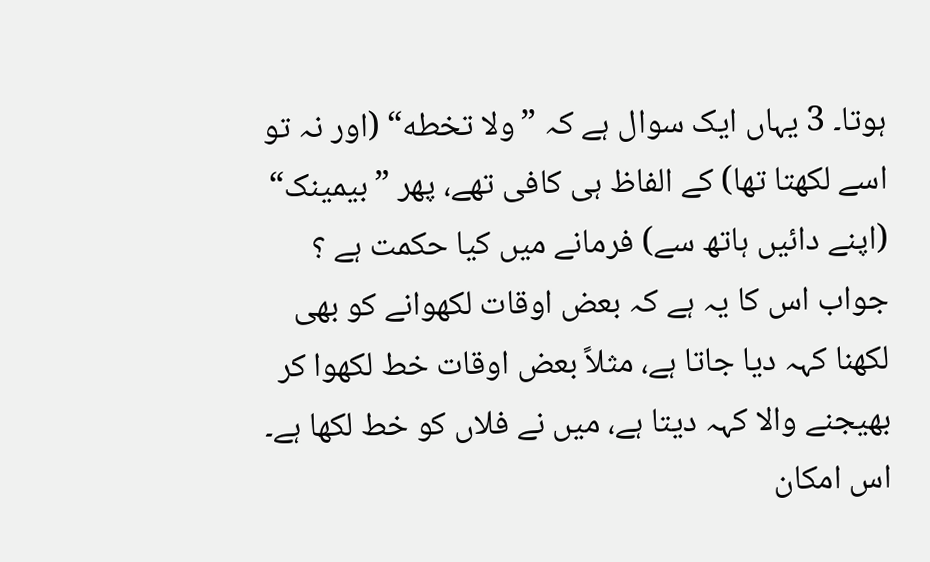ہوتا۔ 3 یہاں ایک سوال ہے کہ ”ولا تخطه“ (اور نہ تو اسے لکھتا تھا) کے الفاظ ہی کافی تھے، پھر ”بیمینک“ (اپنے دائیں ہاتھ سے) فرمانے میں کیا حکمت ہے ؟ جواب اس کا یہ ہے کہ بعض اوقات لکھوانے کو بھی لکھنا کہہ دیا جاتا ہے، مثلاً بعض اوقات خط لکھوا کر بھیجنے والا کہہ دیتا ہے، میں نے فلاں کو خط لکھا ہے۔ اس امکان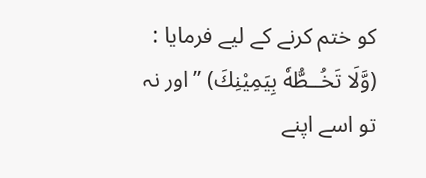کو ختم کرنے کے لیے فرمایا : (وَّلَا تَخُــطُّهٗ بِيَمِيْنِكَ) ”اور نہ تو اسے اپنے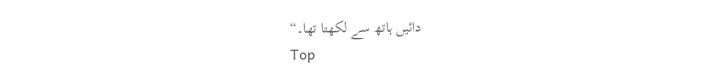دائیں ہاتھ سے لکھتا تھا۔“
Top